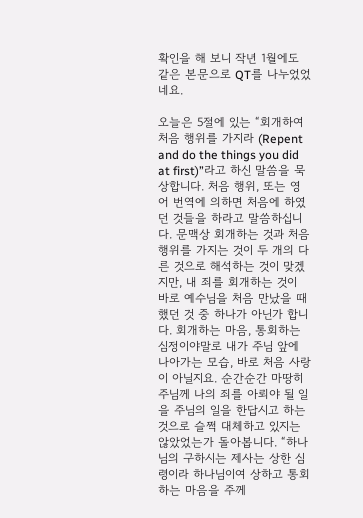확인을 해 보니 작년 1월에도 같은 본문으로 QT를 나누었었네요.

오늘은 5절에 있는 “회개하여 처음 행위를 가지라 (Repent and do the things you did at first)”라고 하신 말씀을 묵상합니다. 처음 행위, 또는 영어 번역에 의하면 처음에 하였던 것들을 하라고 말씀하십니다. 문맥상 회개하는 것과 처음 행위를 가지는 것이 두 개의 다른 것으로 해석하는 것이 맞겠지만, 내 죄를 회개하는 것이 바로 예수님을 처음 만났을 때 했던 것 중 하나가 아닌가 합니다. 회개하는 마음, 통회하는 심정이야말로 내가 주님 앞에 나아가는 모습, 바로 처음 사랑이 아닐지요. 순간순간 마땅히 주님께 나의 죄를 아뢰야 될 일을 주님의 일을 한답시고 하는 것으로 슬쩍 대체하고 있지는 않았었는가 돌아봅니다. “하나님의 구하시는 제사는 상한 심령이라 하나님이여 상하고 통회하는 마음을 주께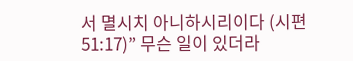서 멸시치 아니하시리이다 (시편 51:17)” 무슨 일이 있더라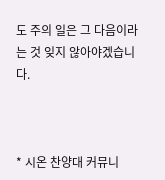도 주의 일은 그 다음이라는 것 잊지 않아야겠습니다.



* 시온 찬양대 커뮤니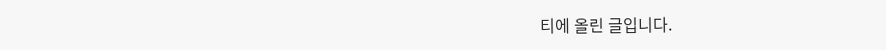티에 올린 글입니다.